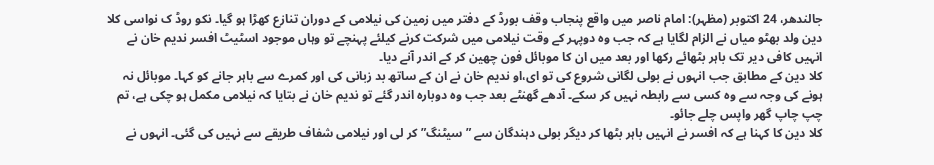جالندھر، 24 اکتوبر (مظہر): امام ناصر میں واقع پنجاب وقف بورڈ کے دفتر میں زمین کی نیلامی کے دوران تنازع کھڑا ہو گیا۔ نکو روڈ ک نواسی کلا دین ولد بھٹو میاں نے الزام لگایا ہے کہ جب وہ دوپہر کے وقت نیلامی میں شرکت کرنے کیلئے پہنچے تو وہاں موجود اسٹیٹ افسر ندیم خان نے انہیں کافی دیر تک باہر بٹھائے رکھا اور بعد میں ان کا موبائل فون چھین کر کے اندر آنے دیا۔
کلا دین کے مطابق جب انہوں نے بولی لگانی شروع کی تو ای،او ندیم خان نے ان کے ساتھ بد زبانی کی اور کمرے سے باہر جانے کو کہا۔ موبائل نہ ہونے کی وجہ سے وہ کسی سے رابطہ نہیں کر سکے۔ آدھے گھنٹے بعد جب وہ دوبارہ اندر گئے تو ندیم خان نے بتایا کہ نیلامی مکمل ہو چکی ہے، تم چپ چاپ گھر واپس چلے جائو۔
کلا دین کا کہنا ہے کہ افسر نے انہیں باہر بٹھا کر دیگر بولی دہندگان سے ”سیٹنگ” کر لی اور نیلامی شفاف طریقے سے نہیں کی گئی۔ انہوں نے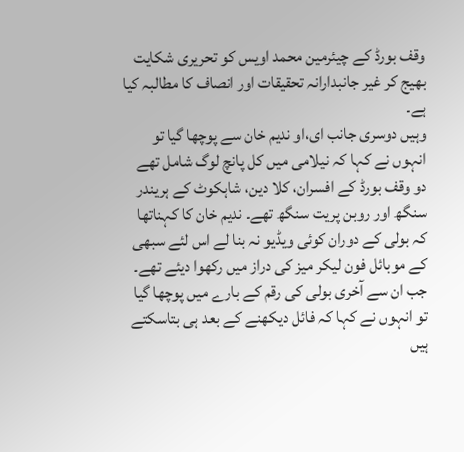وقف بورڈ کے چیئرمین محمد اویس کو تحریری شکایت بھیج کر غیر جانبدارانہ تحقیقات اور انصاف کا مطالبہ کیا ہے۔
وہیں دوسری جانب ای،او ندیم خان سے پوچھا گیا تو انہوں نے کہا کہ نیلامی میں کل پانچ لوگ شامل تھے دو وقف بورڈ کے افسران، کلا دین، شاہکوٹ کے ہریندر سنگھ اور روبن پریت سنگھ تھے۔ ندیم خان کا کہناتھا کہ بولی کے دوران کوئی ویڈیو نہ بنا لے اس لئے سبھی کے موبائل فون لیکر میز کی دراز میں رکھوا دیئے تھے۔ جب ان سے آخری بولی کی رقم کے بارے میں پوچھا گیا تو انہوں نے کہا کہ فائل دیکھنے کے بعد ہی بتاسکتے ہیں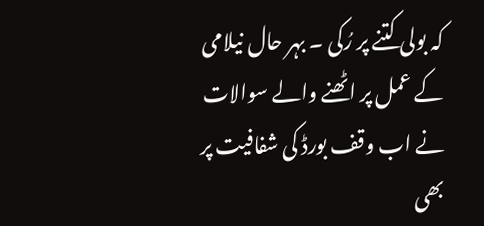کہ بولی کتنے پر رُکی ۔ بہر حال نیلامی کے عمل پر اٹھنے والے سوالات نے اب وقف بورڈ کی شفافیت پر بھی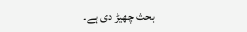بحث چھیڑ دی ہے۔